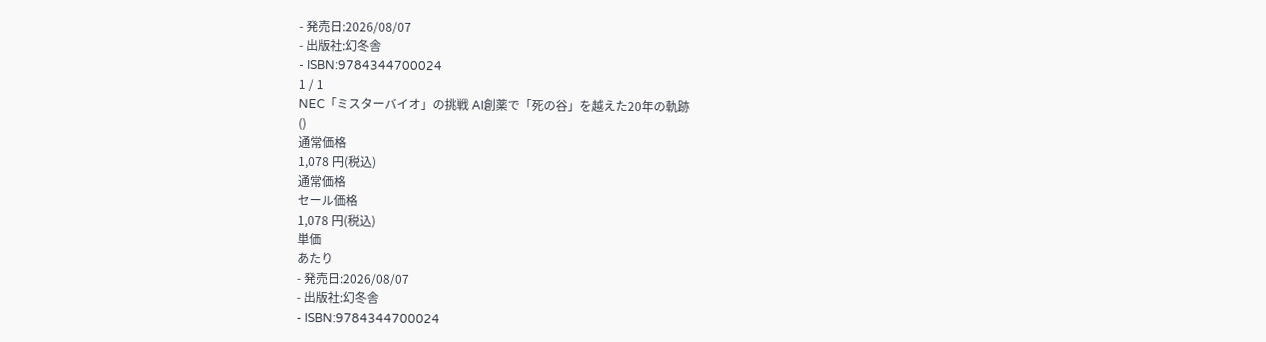- 発売日:2026/08/07
- 出版社:幻冬舎
- ISBN:9784344700024
1 / 1
NEC「ミスターバイオ」の挑戦 AI創薬で「死の谷」を越えた20年の軌跡
()
通常価格
1,078 円(税込)
通常価格
セール価格
1,078 円(税込)
単価
あたり
- 発売日:2026/08/07
- 出版社:幻冬舎
- ISBN:9784344700024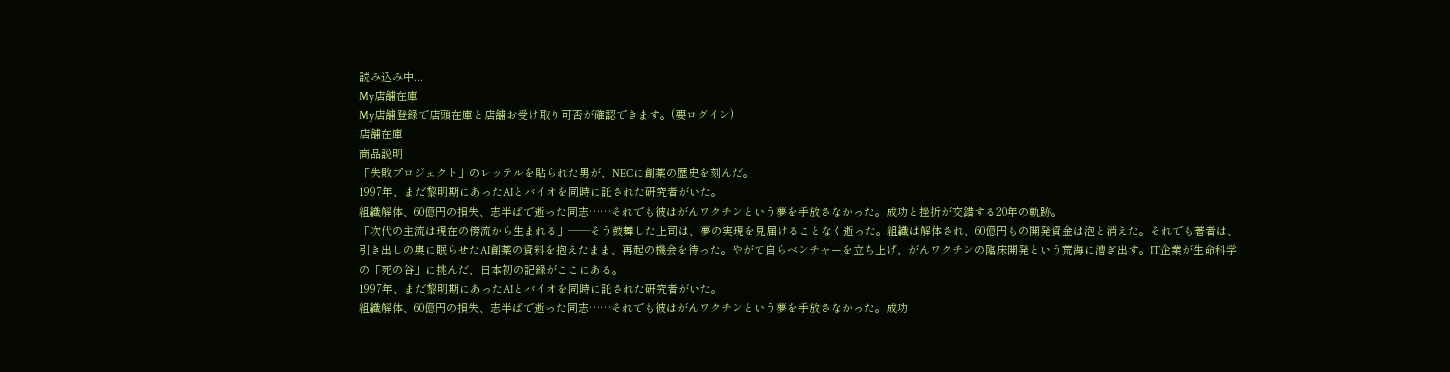読み込み中...
My店舗在庫
My店舗登録で店頭在庫と店舗お受け取り可否が確認できます。(要ログイン)
店舗在庫
商品説明
「失敗プロジェクト」のレッテルを貼られた男が、NECに創薬の歴史を刻んだ。
1997年、まだ黎明期にあったAIとバイオを同時に託された研究者がいた。
組織解体、60億円の損失、志半ばで逝った同志……それでも彼はがんワクチンという夢を手放さなかった。成功と挫折が交錯する20年の軌跡。
「次代の主流は現在の傍流から生まれる」——そう鼓舞した上司は、夢の実現を見届けることなく逝った。組織は解体され、60億円もの開発資金は泡と消えた。それでも著者は、引き出しの奥に眠らせたAI創薬の資料を抱えたまま、再起の機会を待った。やがて自らベンチャーを立ち上げ、がんワクチンの臨床開発という荒海に漕ぎ出す。IT企業が生命科学の「死の谷」に挑んだ、日本初の記録がここにある。
1997年、まだ黎明期にあったAIとバイオを同時に託された研究者がいた。
組織解体、60億円の損失、志半ばで逝った同志……それでも彼はがんワクチンという夢を手放さなかった。成功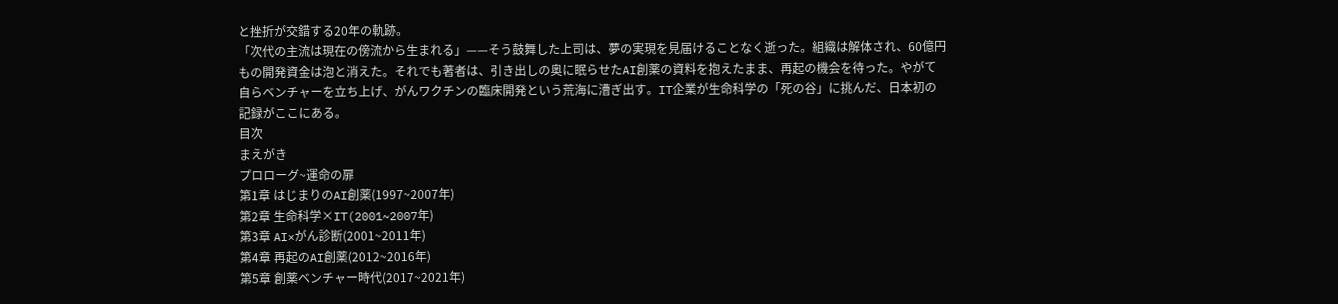と挫折が交錯する20年の軌跡。
「次代の主流は現在の傍流から生まれる」——そう鼓舞した上司は、夢の実現を見届けることなく逝った。組織は解体され、60億円もの開発資金は泡と消えた。それでも著者は、引き出しの奥に眠らせたAI創薬の資料を抱えたまま、再起の機会を待った。やがて自らベンチャーを立ち上げ、がんワクチンの臨床開発という荒海に漕ぎ出す。IT企業が生命科学の「死の谷」に挑んだ、日本初の記録がここにある。
目次
まえがき
プロローグ~運命の扉
第1章 はじまりのAI創薬(1997~2007年)
第2章 生命科学×IT(2001~2007年)
第3章 AI×がん診断(2001~2011年)
第4章 再起のAI創薬(2012~2016年)
第5章 創薬ベンチャー時代(2017~2021年)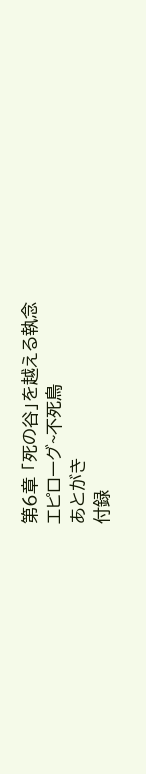第6章 「死の谷」を越える執念
エピローグ~不死鳥
あとがき
付録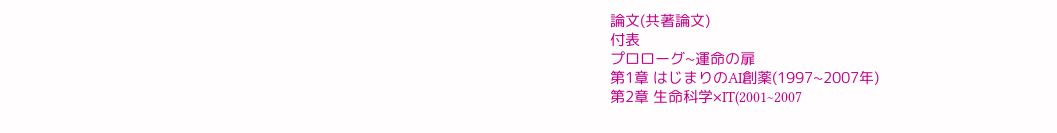論文(共著論文)
付表
プロローグ~運命の扉
第1章 はじまりのAI創薬(1997~2007年)
第2章 生命科学×IT(2001~2007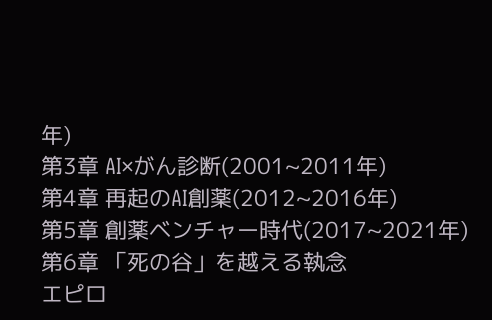年)
第3章 AI×がん診断(2001~2011年)
第4章 再起のAI創薬(2012~2016年)
第5章 創薬ベンチャー時代(2017~2021年)
第6章 「死の谷」を越える執念
エピロ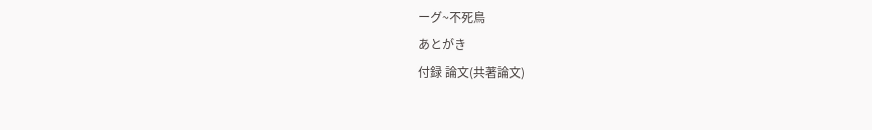ーグ~不死鳥
あとがき
付録 論文(共著論文)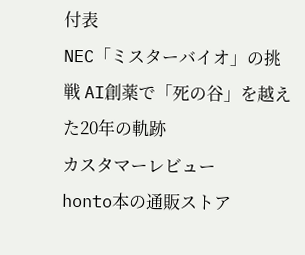付表
NEC「ミスターバイオ」の挑戦 AI創薬で「死の谷」を越えた20年の軌跡
カスタマーレビュー
honto本の通販ストア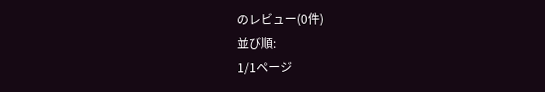のレビュー(0件)
並び順:
1/1ページ